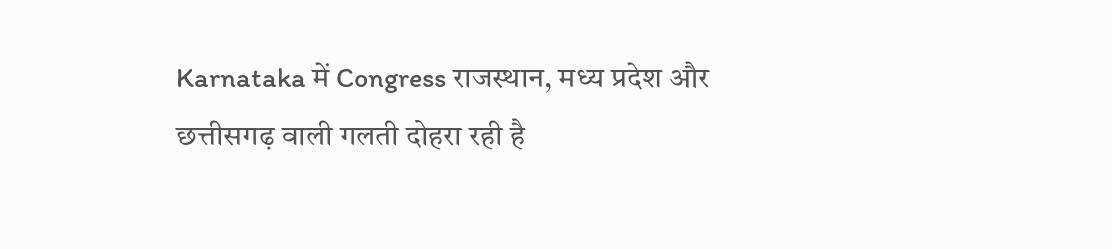Karnataka में Congress राजस्थान, मध्य प्रदेश और छत्तीसगढ़ वाली गलती दोहरा रही है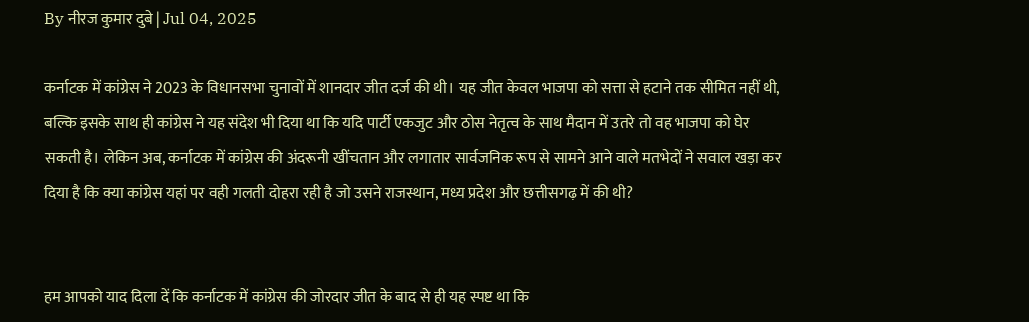By नीरज कुमार दुबे | Jul 04, 2025

कर्नाटक में कांग्रेस ने 2023 के विधानसभा चुनावों में शानदार जीत दर्ज की थी। यह जीत केवल भाजपा को सत्ता से हटाने तक सीमित नहीं थी, बल्कि इसके साथ ही कांग्रेस ने यह संदेश भी दिया था कि यदि पार्टी एकजुट और ठोस नेतृत्व के साथ मैदान में उतरे तो वह भाजपा को घेर सकती है। लेकिन अब, कर्नाटक में कांग्रेस की अंदरूनी खींचतान और लगातार सार्वजनिक रूप से सामने आने वाले मतभेदों ने सवाल खड़ा कर दिया है कि क्या कांग्रेस यहां पर वही गलती दोहरा रही है जो उसने राजस्थान, मध्य प्रदेश और छत्तीसगढ़ में की थी?


हम आपको याद दिला दें कि कर्नाटक में कांग्रेस की जोरदार जीत के बाद से ही यह स्पष्ट था कि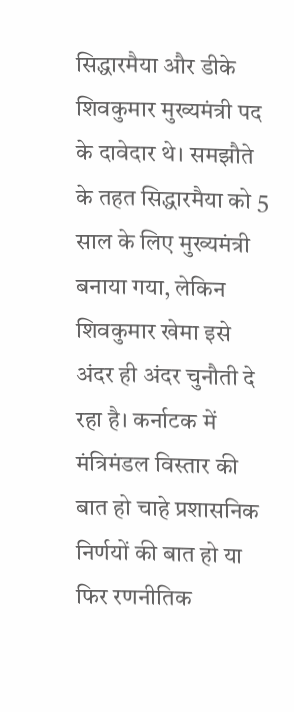सिद्धारमैया और डीके शिवकुमार मुख्यमंत्री पद के दावेदार थे। समझौते के तहत सिद्धारमैया को 5 साल के लिए मुख्यमंत्री बनाया गया, लेकिन शिवकुमार खेमा इसे अंदर ही अंदर चुनौती दे रहा है। कर्नाटक में मंत्रिमंडल विस्तार की बात हो चाहे प्रशासनिक निर्णयों की बात हो या फिर रणनीतिक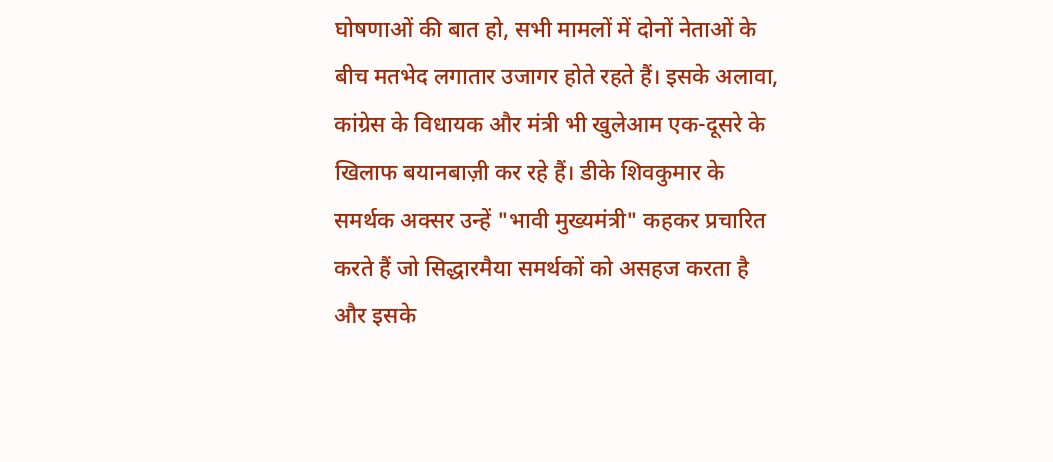घोषणाओं की बात हो, सभी मामलों में दोनों नेताओं के बीच मतभेद लगातार उजागर होते रहते हैं। इसके अलावा, कांग्रेस के विधायक और मंत्री भी खुलेआम एक-दूसरे के खिलाफ बयानबाज़ी कर रहे हैं। डीके शिवकुमार के समर्थक अक्सर उन्हें "भावी मुख्यमंत्री" कहकर प्रचारित करते हैं जो सिद्धारमैया समर्थकों को असहज करता है और इसके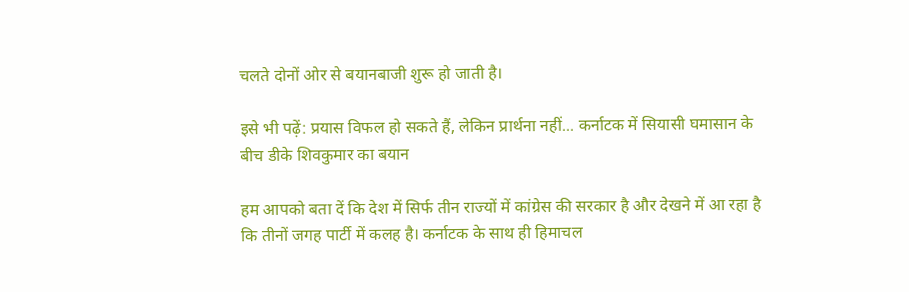चलते दोनों ओर से बयानबाजी शुरू हो जाती है।

इसे भी पढ़ें: प्रयास विफल हो सकते हैं, लेकिन प्रार्थना नहीं... कर्नाटक में सियासी घमासान के बीच डीके शिवकुमार का बयान

हम आपको बता दें कि देश में सिर्फ तीन राज्यों में कांग्रेस की सरकार है और देखने में आ रहा है कि तीनों जगह पार्टी में कलह है। कर्नाटक के साथ ही हिमाचल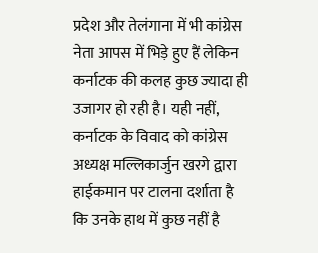प्रदेश और तेलंगाना में भी कांग्रेस नेता आपस में भिड़े हुए हैं लेकिन कर्नाटक की कलह कुछ ज्यादा ही उजागर हो रही है। यही नहीं, कर्नाटक के विवाद को कांग्रेस अध्यक्ष मल्लिकार्जुन खरगे द्वारा हाईकमान पर टालना दर्शाता है कि उनके हाथ में कुछ नहीं है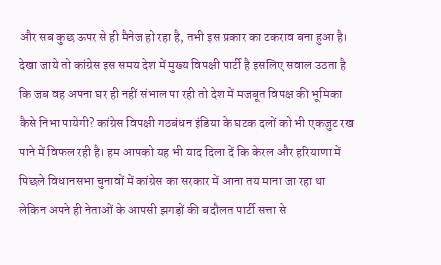और सब कुछ ऊपर से ही मैनेज हो रहा है, तभी इस प्रकार का टकराव बना हुआ है। देखा जाये तो कांग्रेस इस समय देश में मुख्य विपक्षी पार्टी है इसलिए सवाल उठता है कि जब वह अपना घर ही नहीं संभाल पा रही तो देश में मजबूत विपक्ष की भूमिका कैसे निभा पायेगी? कांग्रेस विपक्षी गठबंधन इंडिया के घटक दलों को भी एकजुट रख पाने में विफल रही है। हम आपको यह भी याद दिला दें कि केरल और हरियाणा में पिछले विधानसभा चुनावों में कांग्रेस का सरकार में आना तय माना जा रहा था लेकिन अपने ही नेताओं के आपसी झगड़ों की बदौलत पार्टी सत्ता से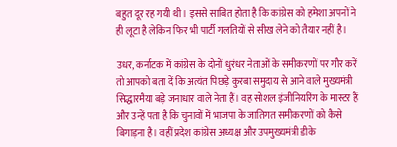बहुत दूर रह गयी थी। इससे साबित होता है कि कांग्रेस को हमेशा अपनों ने ही लूटा है लेकिन फिर भी पार्टी गलतियों से सीख लेने को तैयार नहीं है।

उधर, कर्नाटक में कांग्रेस के दोनों धुरंधर नेताओं के समीकरणों पर गौर करें तो आपको बता दें कि अत्यंत पिछड़े कुरबा समुदाय से आने वाले मुख्यमंत्री सिद्धारमैया बड़े जनाधार वाले नेता हैं। वह सोशल इंजीनियरिंग के मास्टर हैं और उन्हें पता है कि चुनावों में भाजपा के जातिगत समीकरणों को कैसे बिगाड़ना है। वहीं प्रदेश कांग्रेस अध्यक्ष और उपमुख्यमंत्री डीके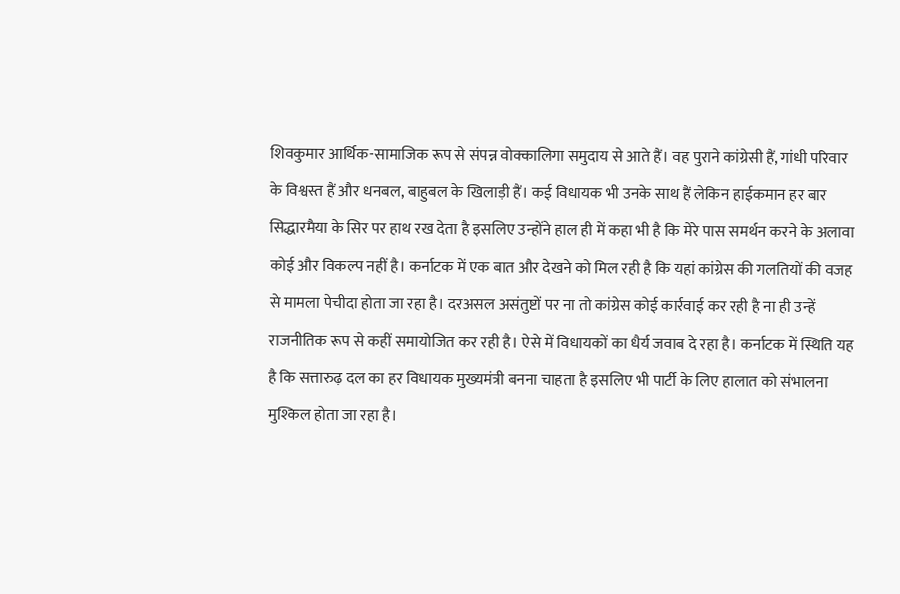शिवकुमार आर्थिक-सामाजिक रूप से संपन्न वोक्कालिगा समुदाय से आते हैं। वह पुराने कांग्रेसी हैं, गांधी परिवार के विश्वस्त हैं और धनबल, बाहुबल के खिलाड़ी हैं। कई विधायक भी उनके साथ हैं लेकिन हाईकमान हर बार सिद्धारमैया के सिर पर हाथ रख देता है इसलिए उन्होंने हाल ही में कहा भी है कि मेरे पास समर्थन करने के अलावा कोई और विकल्प नहीं है। कर्नाटक में एक बात और देखने को मिल रही है कि यहां कांग्रेस की गलतियों की वजह से मामला पेचीदा होता जा रहा है। दरअसल असंतुष्टों पर ना तो कांग्रेस कोई कार्रवाई कर रही है ना ही उन्हें राजनीतिक रूप से कहीं समायोजित कर रही है। ऐसे में विधायकों का धैर्य जवाब दे रहा है। कर्नाटक में स्थिति यह है कि सत्तारुढ़ दल का हर विधायक मुख्यमंत्री बनना चाहता है इसलिए भी पार्टी के लिए हालात को संभालना मुश्किल होता जा रहा है।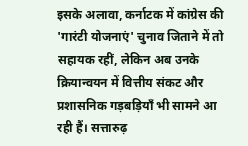इसके अलावा, कर्नाटक में कांग्रेस की 'गारंटी योजनाएं' चुनाव जिताने में तो सहायक रहीं, लेकिन अब उनके क्रियान्वयन में वित्तीय संकट और प्रशासनिक गड़बड़ियाँ भी सामने आ रही हैं। सत्तारुढ़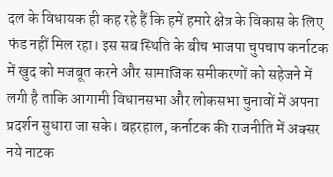दल के विधायक ही कह रहे हैं कि हमें हमारे क्षेत्र के विकास के लिए फंड नहीं मिल रहा। इस सब स्थिति के बीच भाजपा चुपचाप कर्नाटक में खुद को मजबूत करने और सामाजिक समीकरणों को सहेजने में लगी है ताकि आगामी विधानसभा और लोकसभा चुनावों में अपना प्रदर्शन सुधारा जा सके। बहरहाल, कर्नाटक की राजनीति में अक्सर नये नाटक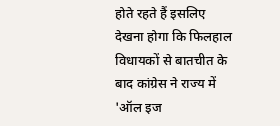होते रहते हैं इसलिए देखना होगा कि फिलहाल विधायकों से बातचीत के बाद कांग्रेस ने राज्य में 'ऑल इज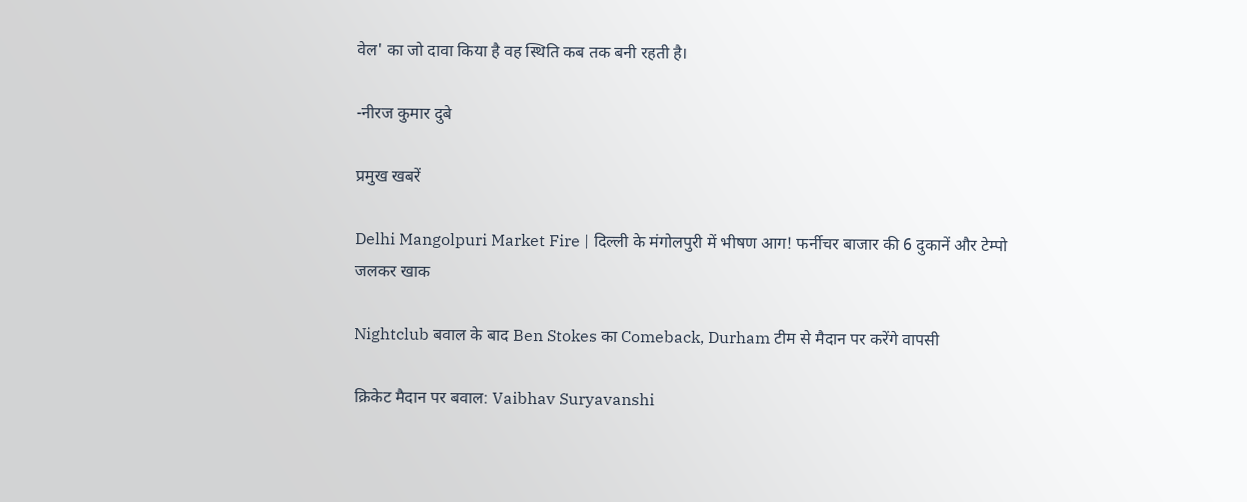वेल' का जो दावा किया है वह स्थिति कब तक बनी रहती है।

-नीरज कुमार दुबे

प्रमुख खबरें

Delhi Mangolpuri Market Fire | दिल्ली के मंगोलपुरी में भीषण आग! फर्नीचर बाजार की 6 दुकानें और टेम्पो जलकर खाक

Nightclub बवाल के बाद Ben Stokes का Comeback, Durham टीम से मैदान पर करेंगे वापसी

क्रिकेट मैदान पर बवाल: Vaibhav Suryavanshi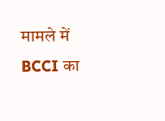मामले में BCCI का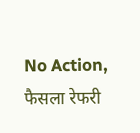No Action, फैसला रेफरी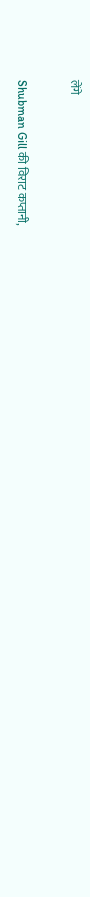लेंगे

Shubman Gill की विराट कप्तानी,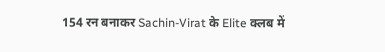154 रन बनाकर Sachin-Virat के Elite क्लब में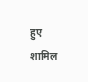हुए शामिल